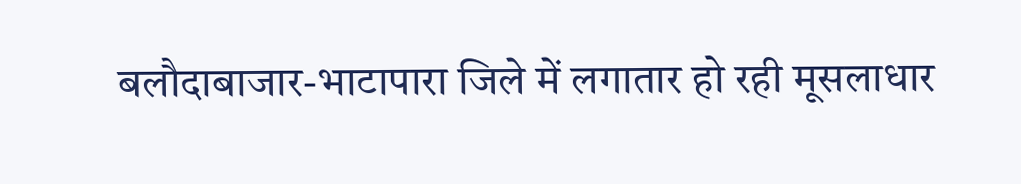बलौदाबाजार-भाटापारा जिले में लगातार हो रही मूसलाधार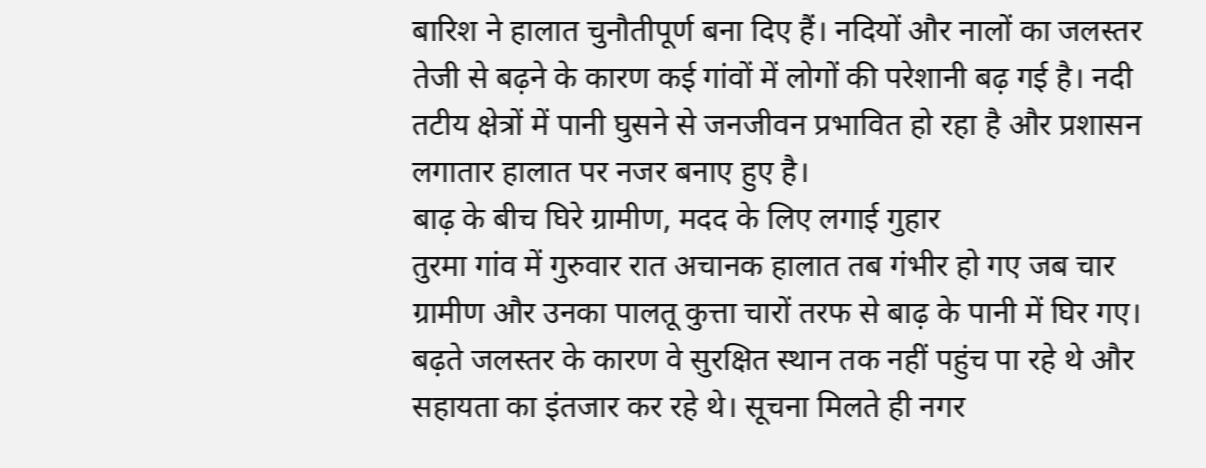बारिश ने हालात चुनौतीपूर्ण बना दिए हैं। नदियों और नालों का जलस्तर तेजी से बढ़ने के कारण कई गांवों में लोगों की परेशानी बढ़ गई है। नदी तटीय क्षेत्रों में पानी घुसने से जनजीवन प्रभावित हो रहा है और प्रशासन लगातार हालात पर नजर बनाए हुए है।
बाढ़ के बीच घिरे ग्रामीण, मदद के लिए लगाई गुहार
तुरमा गांव में गुरुवार रात अचानक हालात तब गंभीर हो गए जब चार ग्रामीण और उनका पालतू कुत्ता चारों तरफ से बाढ़ के पानी में घिर गए। बढ़ते जलस्तर के कारण वे सुरक्षित स्थान तक नहीं पहुंच पा रहे थे और सहायता का इंतजार कर रहे थे। सूचना मिलते ही नगर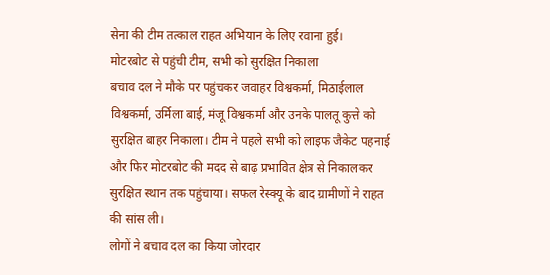सेना की टीम तत्काल राहत अभियान के लिए रवाना हुई।
मोटरबोट से पहुंची टीम, सभी को सुरक्षित निकाला
बचाव दल ने मौके पर पहुंचकर जवाहर विश्वकर्मा, मिठाईलाल विश्वकर्मा, उर्मिला बाई, मंजू विश्वकर्मा और उनके पालतू कुत्ते को सुरक्षित बाहर निकाला। टीम ने पहले सभी को लाइफ जैकेट पहनाई और फिर मोटरबोट की मदद से बाढ़ प्रभावित क्षेत्र से निकालकर सुरक्षित स्थान तक पहुंचाया। सफल रेस्क्यू के बाद ग्रामीणों ने राहत की सांस ली।
लोगों ने बचाव दल का किया जोरदार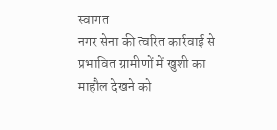स्वागत
नगर सेना की त्वरित कार्रवाई से प्रभावित ग्रामीणों में खुशी का माहौल देखने को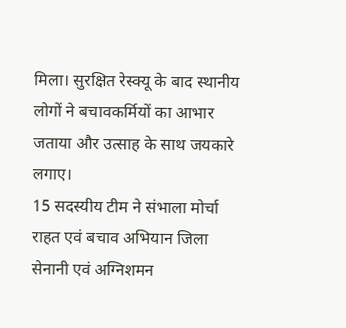मिला। सुरक्षित रेस्क्यू के बाद स्थानीय लोगों ने बचावकर्मियों का आभार जताया और उत्साह के साथ जयकारे लगाए।
15 सदस्यीय टीम ने संभाला मोर्चा
राहत एवं बचाव अभियान जिला सेनानी एवं अग्निशमन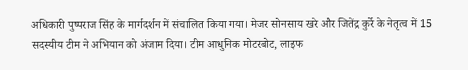अधिकारी पुष्पराज सिंह के मार्गदर्शन में संचालित किया गया। मेजर सोनसाय खरे और जितेंद्र कुर्रे के नेतृत्व में 15 सदस्यीय टीम ने अभियान को अंजाम दिया। टीम आधुनिक मोटरबोट, लाइफ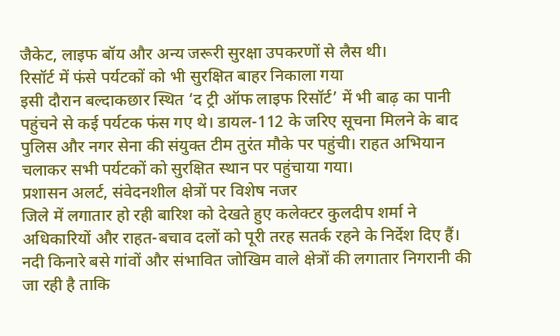जैकेट, लाइफ बॉय और अन्य जरूरी सुरक्षा उपकरणों से लैस थी।
रिसॉर्ट में फंसे पर्यटकों को भी सुरक्षित बाहर निकाला गया
इसी दौरान बल्दाकछार स्थित ‘द ट्री ऑफ लाइफ रिसॉर्ट’ में भी बाढ़ का पानी पहुंचने से कई पर्यटक फंस गए थे। डायल-112 के जरिए सूचना मिलने के बाद पुलिस और नगर सेना की संयुक्त टीम तुरंत मौके पर पहुंची। राहत अभियान चलाकर सभी पर्यटकों को सुरक्षित स्थान पर पहुंचाया गया।
प्रशासन अलर्ट, संवेदनशील क्षेत्रों पर विशेष नजर
जिले में लगातार हो रही बारिश को देखते हुए कलेक्टर कुलदीप शर्मा ने अधिकारियों और राहत-बचाव दलों को पूरी तरह सतर्क रहने के निर्देश दिए हैं। नदी किनारे बसे गांवों और संभावित जोखिम वाले क्षेत्रों की लगातार निगरानी की जा रही है ताकि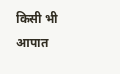किसी भी आपात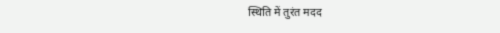स्थिति में तुरंत मदद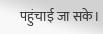पहुंचाई जा सके।